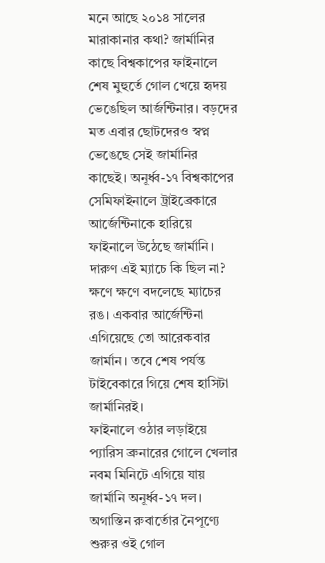মনে আছে ২০১৪ সালের মারাকানার কথা? জার্মানির কাছে বিশ্বকাপের ফাইনালে শেষ মুহুর্তে গোল খেয়ে হৃদয় ভেঙেছিল আর্জন্টিনার। বড়দের মত এবার ছোটদেরও স্বপ্ন ভেঙেছে সেই জার্মানির কাছেই। অনূর্ধ্ব-১৭ বিশ্বকাপের সেমিফাইনালে ট্রাইব্রেকারে আর্জেন্টিনাকে হারিয়ে ফাইনালে উঠেছে জার্মানি।
দারুণ এই ম্যাচে কি ছিল না? ক্ষণে ক্ষণে বদলেছে ম্যাচের রঙ। একবার আর্জেন্টিনা এগিয়েছে তো আরেকবার জার্মান। তবে শেষ পর্যন্ত টাইবেকারে গিয়ে শেষ হাসিটা জার্মানিরই।
ফাইনালে ওঠার লড়াইয়ে প্যারিস ব্রুনারের গোলে খেলার নবম মিনিটে এগিয়ে যায় জার্মানি অনূর্ধ্ব-১৭ দল। অগাস্তিন রুবার্তোর নৈপূণ্যে শুরুর ওই গোল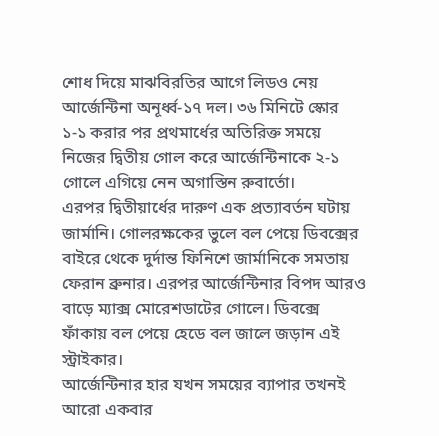শোধ দিয়ে মাঝবিরতির আগে লিডও নেয় আর্জেন্টিনা অনূর্ধ্ব-১৭ দল। ৩৬ মিনিটে স্কোর ১-১ করার পর প্রথমার্ধের অতিরিক্ত সময়ে নিজের দ্বিতীয় গোল করে আর্জেন্টিনাকে ২-১ গোলে এগিয়ে নেন অগাস্তিন রুবার্তো।
এরপর দ্বিতীয়ার্ধের দারুণ এক প্রত্যাবর্তন ঘটায় জার্মানি। গোলরক্ষকের ভুলে বল পেয়ে ডিবক্সের বাইরে থেকে দুর্দান্ত ফিনিশে জার্মানিকে সমতায় ফেরান ব্রুনার। এরপর আর্জেন্টিনার বিপদ আরও বাড়ে ম্যাক্স মোরেশডাটের গোলে। ডিবক্সে ফাঁকায় বল পেয়ে হেডে বল জালে জড়ান এই স্ট্রাইকার।
আর্জেন্টিনার হার যখন সময়ের ব্যাপার তখনই আরো একবার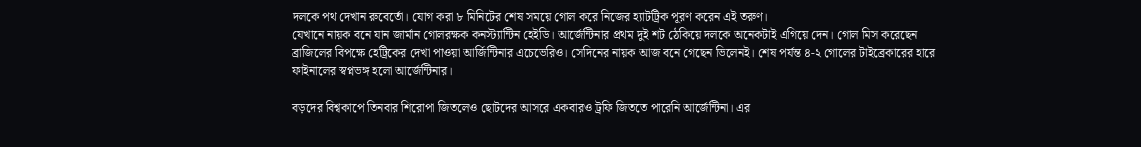দলকে পথ দেখান রুবের্তো। যোগ করা ৮ মিনিটের শেষ সময়ে গোল করে নিজের হ্যাটট্রিক পূরণ করেন এই তরুণ।
যেখানে নায়ক বনে যান জার্মান গোলরক্ষক কনস্ট্যান্টিন হেইডি। আর্জেন্টিনার প্রথম দুই শট ঠেকিয়ে দলকে অনেকটাই এগিয়ে দেন। গোল মিস করেছেন ব্রাজিলের বিপক্ষে হেট্রিকের দেখা পাওয়া আর্জিন্টিনার এচেভেরিও। সেদিনের নায়ক আজ বনে গেছেন ভিলেনই। শেষ পর্যন্ত ৪-২ গোলের টাইব্রেকারের হারে ফাইনালের স্বপ্নভঙ্গ হলো আর্জেন্টিনার।

বড়দের বিশ্বকাপে তিনবার শিরোপা জিতলেও ছোটদের আসরে একবারও ট্রফি জিততে পারেনি আর্জেন্টিনা। এর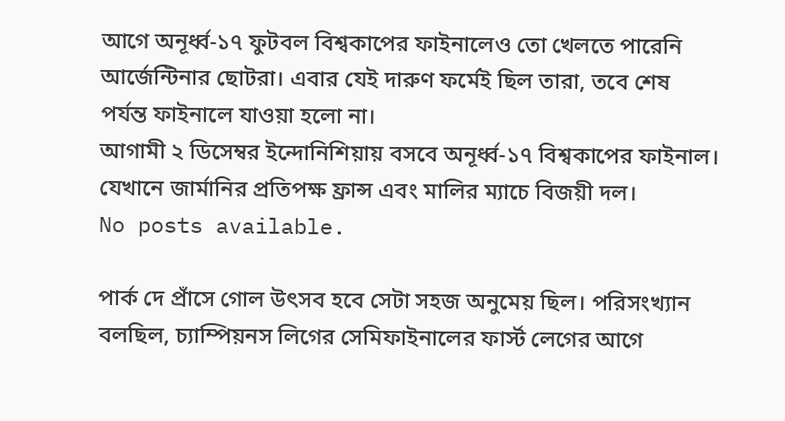আগে অনূর্ধ্ব-১৭ ফুটবল বিশ্বকাপের ফাইনালেও তো খেলতে পারেনি আর্জেন্টিনার ছোটরা। এবার যেই দারুণ ফর্মেই ছিল তারা, তবে শেষ পর্যন্ত ফাইনালে যাওয়া হলো না।
আগামী ২ ডিসেম্বর ইন্দোনিশিয়ায় বসবে অনূর্ধ্ব-১৭ বিশ্বকাপের ফাইনাল। যেখানে জার্মানির প্রতিপক্ষ ফ্রান্স এবং মালির ম্যাচে বিজয়ী দল।
No posts available.

পার্ক দে প্রাঁসে গোল উৎসব হবে সেটা সহজ অনুমেয় ছিল। পরিসংখ্যান বলছিল, চ্যাম্পিয়নস লিগের সেমিফাইনালের ফার্স্ট লেগের আগে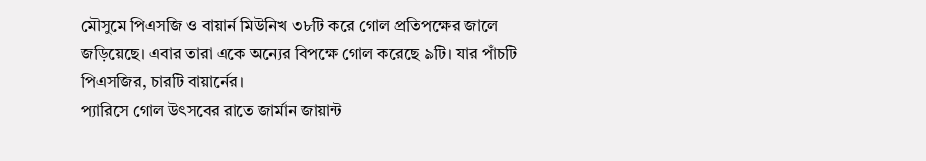মৌসুমে পিএসজি ও বায়ার্ন মিউনিখ ৩৮টি করে গোল প্রতিপক্ষের জালে জড়িয়েছে। এবার তারা একে অন্যের বিপক্ষে গোল করেছে ৯টি। যার পাঁচটি পিএসজির, চারটি বায়ার্নের।
প্যারিসে গোল উৎসবের রাতে জার্মান জায়ান্ট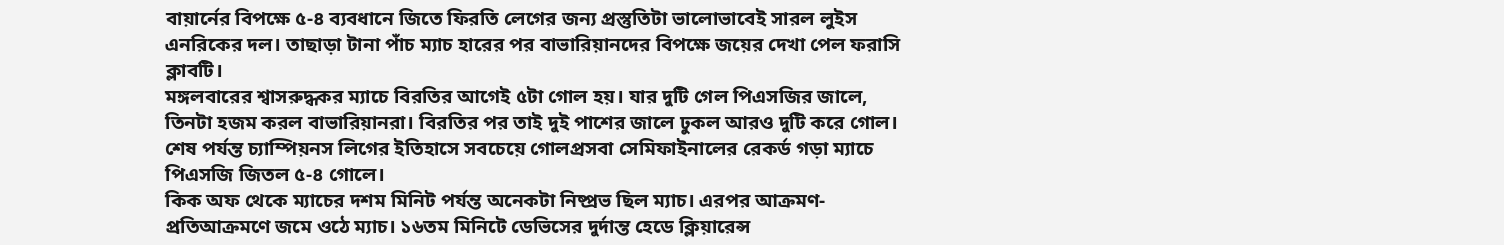বায়ার্নের বিপক্ষে ৫-৪ ব্যবধানে জিতে ফিরতি লেগের জন্য প্রস্তুতিটা ভালোভাবেই সারল লুইস এনরিকের দল। তাছাড়া টানা পাঁচ ম্যাচ হারের পর বাভারিয়ানদের বিপক্ষে জয়ের দেখা পেল ফরাসি ক্লাবটি।
মঙ্গলবারের শ্বাসরুদ্ধকর ম্যাচে বিরতির আগেই ৫টা গোল হয়। যার দুটি গেল পিএসজির জালে, তিনটা হজম করল বাভারিয়ানরা। বিরতির পর তাই দুই পাশের জালে ঢুকল আরও দুটি করে গোল। শেষ পর্যন্ত চ্যাম্পিয়নস লিগের ইতিহাসে সবচেয়ে গোলপ্রসবা সেমিফাইনালের রেকর্ড গড়া ম্যাচে পিএসজি জিতল ৫-৪ গোলে।
কিক অফ থেকে ম্যাচের দশম মিনিট পর্যন্ত অনেকটা নিষ্প্রভ ছিল ম্যাচ। এরপর আক্রমণ-প্রতিআক্রমণে জমে ওঠে ম্যাচ। ১৬তম মিনিটে ডেভিসের দুর্দান্ত হেডে ক্লিয়ারেন্স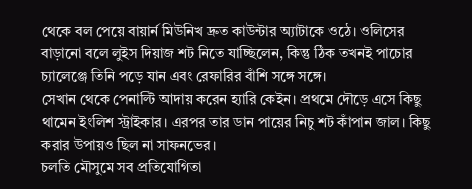থেকে বল পেয়ে বায়ার্ন মিউনিখ দ্রুত কাউন্টার অ্যাটাকে ওঠে। ওলিসের বাড়ানো বলে লুইস দিয়াজ শট নিতে যাচ্ছিলেন, কিন্তু ঠিক তখনই পাচোর চ্যালেঞ্জে তিনি পড়ে যান এবং রেফারির বাঁশি সঙ্গে সঙ্গে।
সেখান থেকে পেনাল্টি আদায় করেন হ্যারি কেইন। প্রথমে দৌড়ে এসে কিছু থামেন ইংলিশ স্ট্রাইকার। এরপর তার ডান পায়ের নিচু শট কাঁপান জাল। কিছু করার উপায়ও ছিল না সাফনভের।
চলতি মৌসুমে সব প্রতিযোগিতা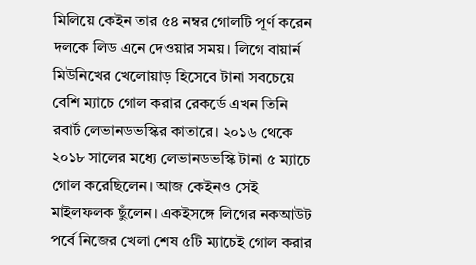মিলিয়ে কেইন তার ৫৪ নম্বর গোলটি পূর্ণ করেন দলকে লিড এনে দেওয়ার সময়। লিগে বায়ার্ন মিউনিখের খেলোয়াড় হিসেবে টানা সবচেয়ে বেশি ম্যাচে গোল করার রেকর্ডে এখন তিনি রবার্ট লেভানডভস্কির কাতারে। ২০১৬ থেকে ২০১৮ সালের মধ্যে লেভানডভস্কি টানা ৫ ম্যাচে গোল করেছিলেন। আজ কেইনও সেই মাইলফলক ছুঁলেন। একইসঙ্গে লিগের নকআউট পর্বে নিজের খেলা শেষ ৫টি ম্যাচেই গোল করার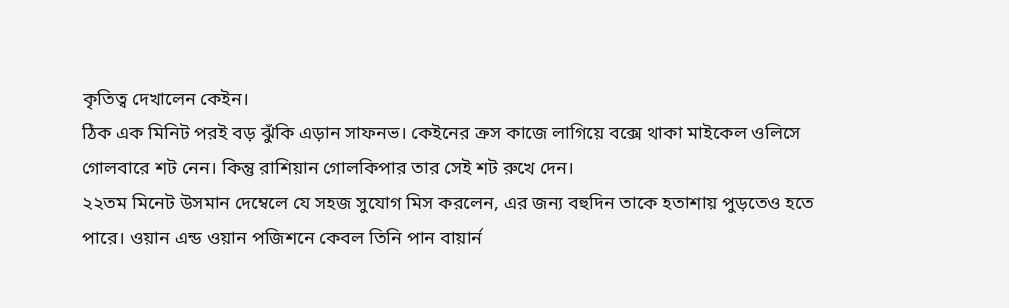কৃতিত্ব দেখালেন কেইন।
ঠিক এক মিনিট পরই বড় ঝুঁকি এড়ান সাফনভ। কেইনের ক্রস কাজে লাগিয়ে বক্সে থাকা মাইকেল ওলিসে গোলবারে শট নেন। কিন্তু রাশিয়ান গোলকিপার তার সেই শট রুখে দেন।
২২তম মিনেট উসমান দেম্বেলে যে সহজ সুযোগ মিস করলেন, এর জন্য বহুদিন তাকে হতাশায় পুড়তেও হতে পারে। ওয়ান এন্ড ওয়ান পজিশনে কেবল তিনি পান বায়ার্ন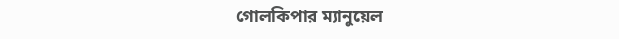গোলকিপার ম্যানুয়েল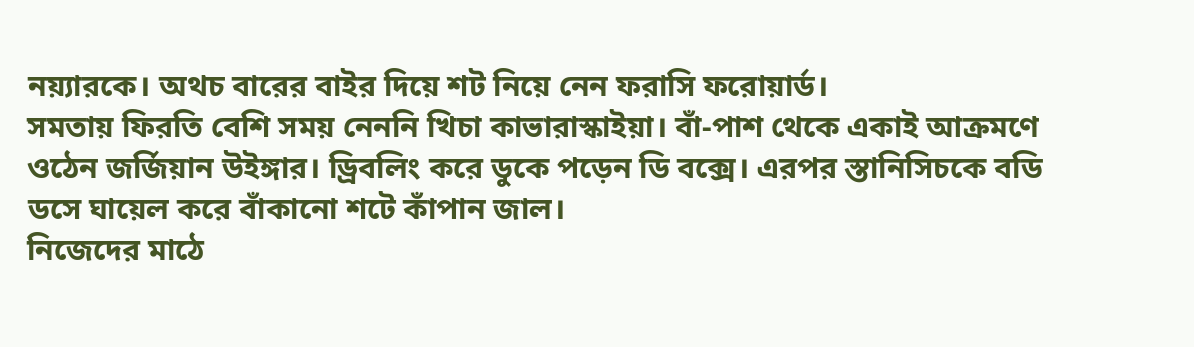নয়্যারকে। অথচ বারের বাইর দিয়ে শট নিয়ে নেন ফরাসি ফরোয়ার্ড।
সমতায় ফিরতি বেশি সময় নেননি খিচা কাভারাস্কাইয়া। বাঁ-পাশ থেকে একাই আক্রমণে ওঠেন জর্জিয়ান উইঙ্গার। ড্রিবলিং করে ডুকে পড়েন ডি বক্সে। এরপর স্তানিসিচকে বডি ডসে ঘায়েল করে বাঁকানো শটে কাঁপান জাল।
নিজেদের মাঠে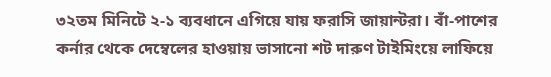৩২তম মিনিটে ২-১ ব্যবধানে এগিয়ে যায় ফরাসি জায়ান্টরা। বাঁ-পাশের কর্নার থেকে দেম্বেলের হাওয়ায় ভাসানো শট দারুণ টাইমিংয়ে লাফিয়ে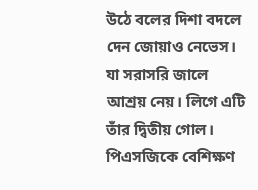উঠে বলের দিশা বদলে দেন জোয়াও নেভেস। যা সরাসরি জালে আশ্রয় নেয়। লিগে এটি তাঁর দ্বিতীয় গোল।
পিএসজিকে বেশিক্ষণ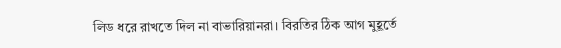লিড ধরে রাখতে দিল না বাভারিয়ানরা। বিরতির ঠিক আগ মুহূর্তে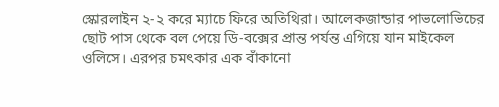স্কোরলাইন ২-২ করে ম্যাচে ফিরে অতিথিরা। আলেকজান্ডার পাভলোভিচের ছোট পাস থেকে বল পেয়ে ডি-বক্সের প্রান্ত পর্যন্ত এগিয়ে যান মাইকেল ওলিসে। এরপর চমৎকার এক বাঁকানো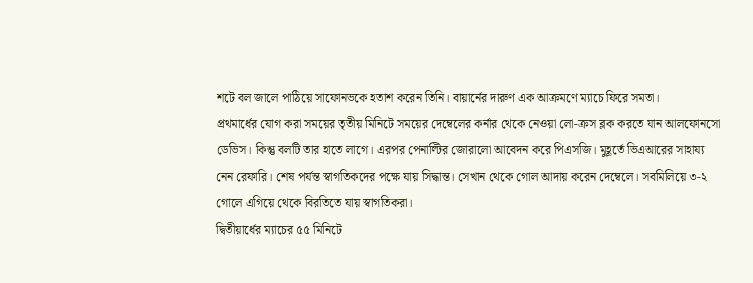শটে বল জালে পাঠিয়ে সাফোনভকে হতাশ করেন তিনি। বায়ার্নের দারুণ এক আক্রমণে ম্যাচে ফিরে সমতা।
প্রথমার্ধের যোগ করা সময়ের তৃতীয় মিনিটে সময়ের দেম্বেলের কর্নার থেকে নেওয়া লো-ক্রস ব্লক করতে যান আলফোনসো ডেভিস। কিন্তু বলটি তার হাতে লাগে। এরপর পেনাল্টির জোরালো আবেদন করে পিএসজি। মুহূর্তে ভিএআরের সাহায্য নেন রেফারি। শেষ পর্যন্ত স্বাগতিকদের পক্ষে যায় সিদ্ধান্ত। সেখান থেকে গোল আদায় করেন দেম্বেলে। সবমিলিয়ে ৩-২ গোলে এগিয়ে থেকে বিরতিতে যায় স্বাগতিকরা।
দ্বিতীয়ার্ধের ম্যাচের ৫৫ মিনিটে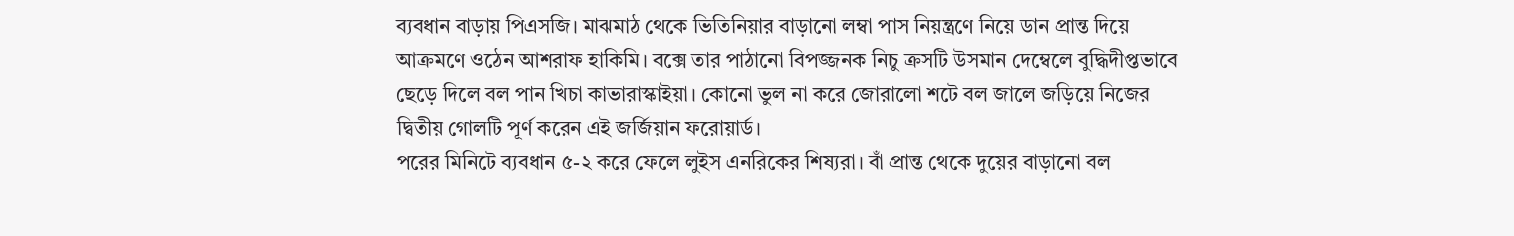ব্যবধান বাড়ায় পিএসজি। মাঝমাঠ থেকে ভিতিনিয়ার বাড়ানো লম্বা পাস নিয়ন্ত্রণে নিয়ে ডান প্রান্ত দিয়ে আক্রমণে ওঠেন আশরাফ হাকিমি। বক্সে তার পাঠানো বিপজ্জনক নিচু ক্রসটি উসমান দেম্বেলে বুদ্ধিদীপ্তভাবে ছেড়ে দিলে বল পান খিচা কাভারাস্কাইয়া। কোনো ভুল না করে জোরালো শটে বল জালে জড়িয়ে নিজের দ্বিতীয় গোলটি পূর্ণ করেন এই জর্জিয়ান ফরোয়ার্ড।
পরের মিনিটে ব্যবধান ৫-২ করে ফেলে লুইস এনরিকের শিষ্যরা। বাঁ প্রান্ত থেকে দুয়ের বাড়ানো বল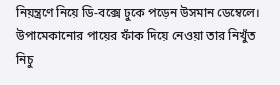নিয়ন্ত্রণে নিয়ে ডি-বক্সে ঢুকে পড়েন উসমান ডেম্বেলে। উপামেকানোর পায়ের ফাঁক দিয়ে নেওয়া তার নিখুঁত নিচু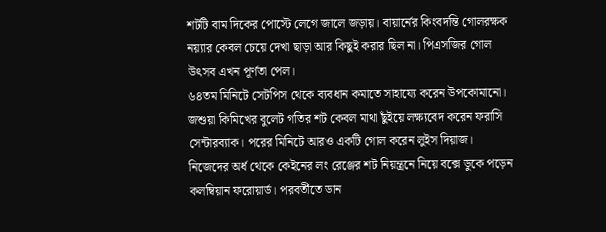শটটি বাম দিকের পোস্টে লেগে জালে জড়ায়। বায়ার্নের কিংবদন্তি গোলরক্ষক নয়্যার কেবল চেয়ে দেখা ছাড়া আর কিছুই করার ছিল না। পিএসজির গোল উৎসব এখন পূর্ণতা পেল।
৬৪তম মিনিটে সেটপিস থেকে ব্যবধান কমাতে সাহায্যে করেন উপকোমানো। জশুয়া কিমিখের বুলেট গতির শট কেবল মাথা ছুঁইয়ে লক্ষ্যবেদ করেন ফরাসি সেন্টারব্যাক। পরের মিনিটে আরও একটি গোল করেন লুইস দিয়াজ। নিজেদের অর্ধ থেকে কেইনের লং রেঞ্জের শট নিয়ন্ত্রনে নিয়ে বক্সে ডুকে পড়েন কলম্বিয়ান ফরোয়ার্ড। পরবর্তীতে ডান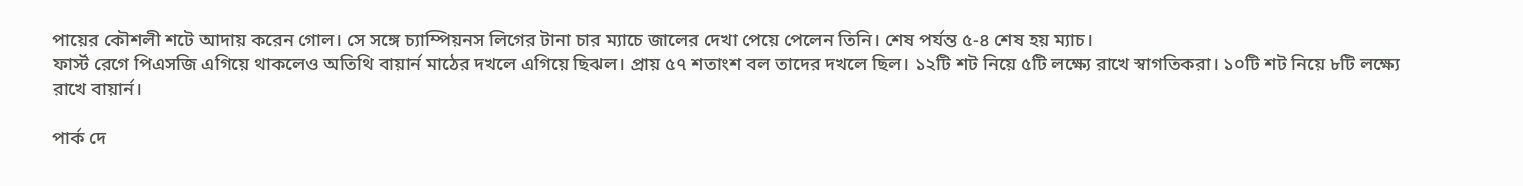পায়ের কৌশলী শটে আদায় করেন গোল। সে সঙ্গে চ্যাম্পিয়নস লিগের টানা চার ম্যাচে জালের দেখা পেয়ে পেলেন তিনি। শেষ পর্যন্ত ৫-৪ শেষ হয় ম্যাচ।
ফার্স্ট রেগে পিএসজি এগিয়ে থাকলেও অতিথি বায়ার্ন মাঠের দখলে এগিয়ে ছিঝল। প্রায় ৫৭ শতাংশ বল তাদের দখলে ছিল। ১২টি শট নিয়ে ৫টি লক্ষ্যে রাখে স্বাগতিকরা। ১০টি শট নিয়ে ৮টি লক্ষ্যে রাখে বায়ার্ন।

পার্ক দে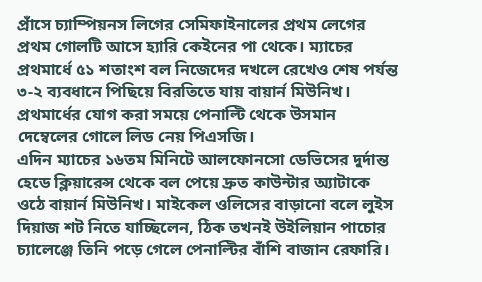প্রাঁসে চ্যাম্পিয়নস লিগের সেমিফাইনালের প্রথম লেগের প্রথম গোলটি আসে হ্যারি কেইনের পা থেকে। ম্যাচের প্রথমার্ধে ৫১ শতাংশ বল নিজেদের দখলে রেখেও শেষ পর্যন্ত ৩-২ ব্যবধানে পিছিয়ে বিরতিতে যায় বায়ার্ন মিউনিখ। প্রথমার্ধের যোগ করা সময়ে পেনাল্টি থেকে উসমান দেম্বেলের গোলে লিড নেয় পিএসজি।
এদিন ম্যাচের ১৬তম মিনিটে আলফোনসো ডেভিসের দুর্দান্ত হেডে ক্লিয়ারেন্স থেকে বল পেয়ে দ্রুত কাউন্টার অ্যাটাকে ওঠে বায়ার্ন মিউনিখ। মাইকেল ওলিসের বাড়ানো বলে লুইস দিয়াজ শট নিতে যাচ্ছিলেন, ঠিক তখনই উইলিয়ান পাচোর চ্যালেঞ্জে তিনি পড়ে গেলে পেনাল্টির বাঁশি বাজান রেফারি।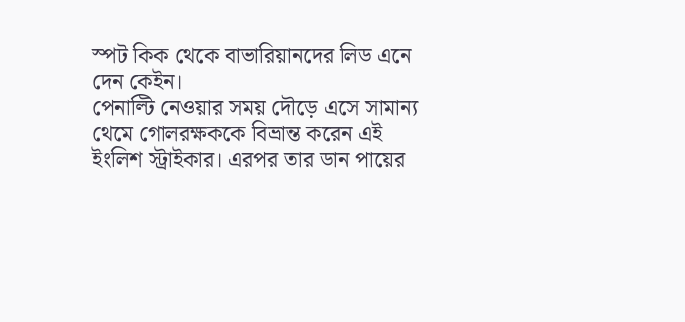স্পট কিক থেকে বাভারিয়ানদের লিড এনে দেন কেইন।
পেনাল্টি নেওয়ার সময় দৌড়ে এসে সামান্য থেমে গোলরক্ষককে বিভ্রান্ত করেন এই ইংলিশ স্ট্রাইকার। এরপর তার ডান পায়ের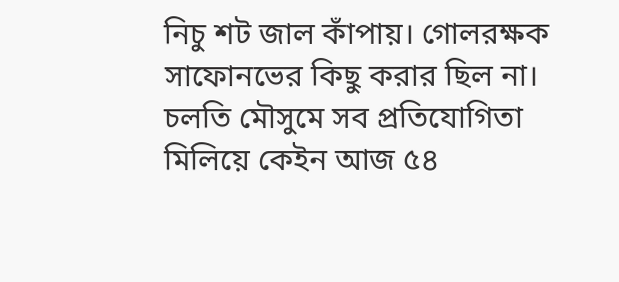নিচু শট জাল কাঁপায়। গোলরক্ষক সাফোনভের কিছু করার ছিল না।
চলতি মৌসুমে সব প্রতিযোগিতা মিলিয়ে কেইন আজ ৫৪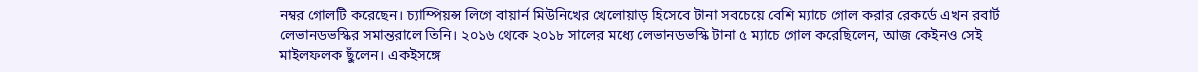নম্বর গোলটি করেছেন। চ্যাম্পিয়ন্স লিগে বায়ার্ন মিউনিখের খেলোয়াড় হিসেবে টানা সবচেয়ে বেশি ম্যাচে গোল করার রেকর্ডে এখন রবার্ট লেভানডভস্কির সমান্তরালে তিনি। ২০১৬ থেকে ২০১৮ সালের মধ্যে লেভানডভস্কি টানা ৫ ম্যাচে গোল করেছিলেন, আজ কেইনও সেই মাইলফলক ছুঁলেন। একইসঙ্গে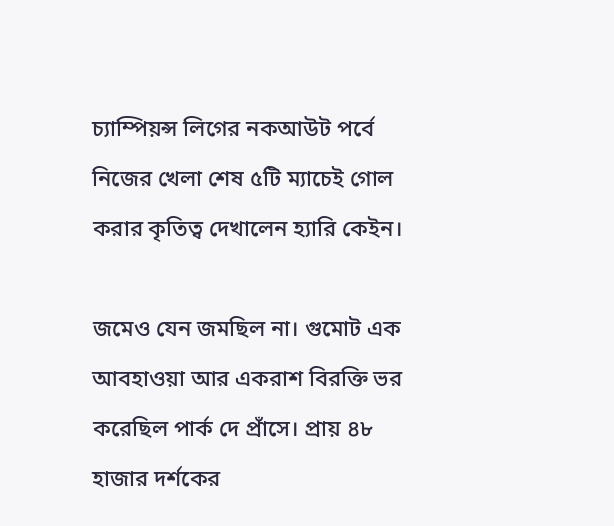চ্যাম্পিয়ন্স লিগের নকআউট পর্বে নিজের খেলা শেষ ৫টি ম্যাচেই গোল করার কৃতিত্ব দেখালেন হ্যারি কেইন।

জমেও যেন জমছিল না। গুমোট এক আবহাওয়া আর একরাশ বিরক্তি ভর করেছিল পার্ক দে প্রাঁসে। প্রায় ৪৮ হাজার দর্শকের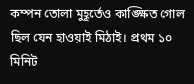কম্পন তোলা মুহূর্তেও কাঙ্ক্ষিত গোল ছিল যেন হাওয়াই মিঠাই। প্রথম ১০ মিনিট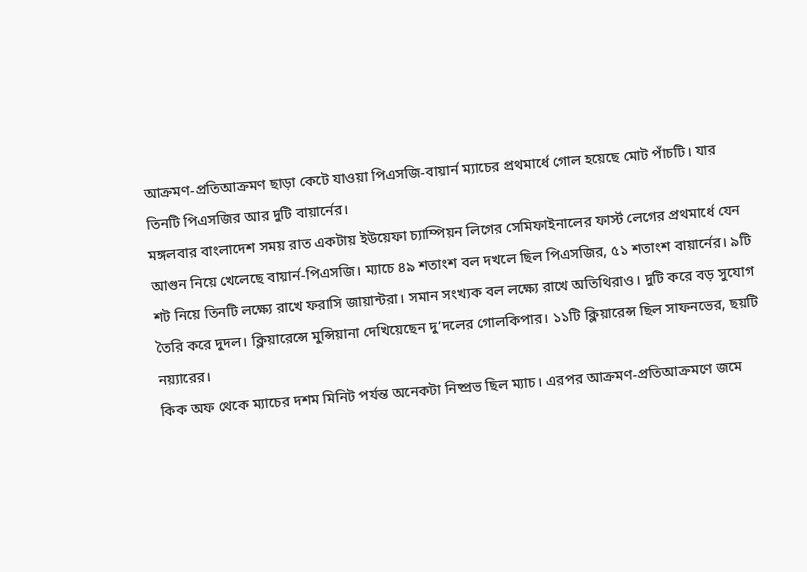আক্রমণ-প্রতিআক্রমণ ছাড়া কেটে যাওয়া পিএসজি-বায়ার্ন ম্যাচের প্রথমার্ধে গোল হয়েছে মোট পাঁচটি। যার তিনটি পিএসজির আর দুটি বায়ার্নের।
মঙ্গলবার বাংলাদেশ সময় রাত একটায় ইউয়েফা চ্যাম্পিয়ন লিগের সেমিফাইনালের ফার্স্ট লেগের প্রথমার্ধে যেন আগুন নিয়ে খেলেছে বায়ার্ন-পিএসজি। ম্যাচে ৪৯ শতাংশ বল দখলে ছিল পিএসজির, ৫১ শতাংশ বায়ার্নের। ৯টি শট নিয়ে তিনটি লক্ষ্যে রাখে ফরাসি জায়ান্টরা। সমান সংখ্যক বল লক্ষ্যে রাখে অতিথিরাও। দুটি করে বড় সুযোগ তৈরি করে দুদল। ক্লিয়ারেন্সে মুন্সিয়ানা দেখিয়েছেন দু’দলের গোলকিপার। ১১টি ক্লিয়ারেন্স ছিল সাফনভের, ছয়টি নয়্যারের।
কিক অফ থেকে ম্যাচের দশম মিনিট পর্যন্ত অনেকটা নিষ্প্রভ ছিল ম্যাচ। এরপর আক্রমণ-প্রতিআক্রমণে জমে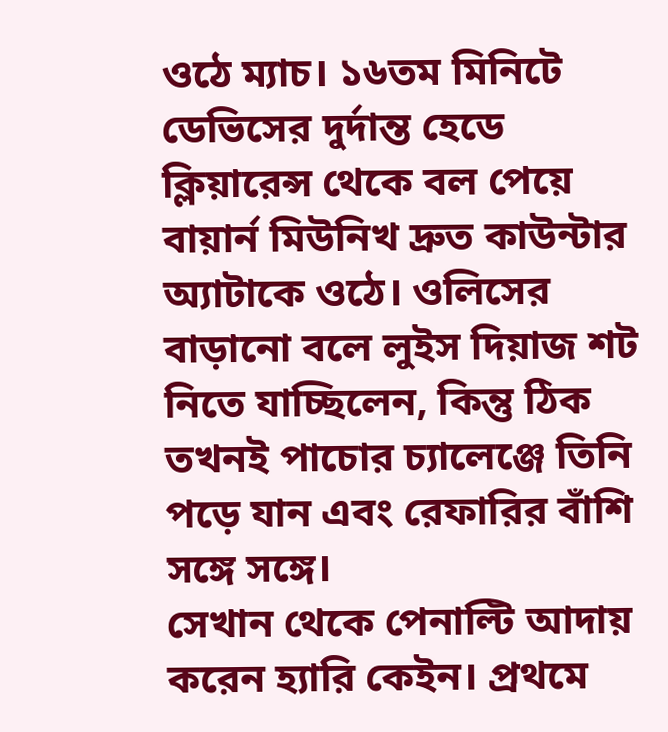ওঠে ম্যাচ। ১৬তম মিনিটে ডেভিসের দুর্দান্ত হেডে ক্লিয়ারেন্স থেকে বল পেয়ে বায়ার্ন মিউনিখ দ্রুত কাউন্টার অ্যাটাকে ওঠে। ওলিসের বাড়ানো বলে লুইস দিয়াজ শট নিতে যাচ্ছিলেন, কিন্তু ঠিক তখনই পাচোর চ্যালেঞ্জে তিনি পড়ে যান এবং রেফারির বাঁশি সঙ্গে সঙ্গে।
সেখান থেকে পেনাল্টি আদায় করেন হ্যারি কেইন। প্রথমে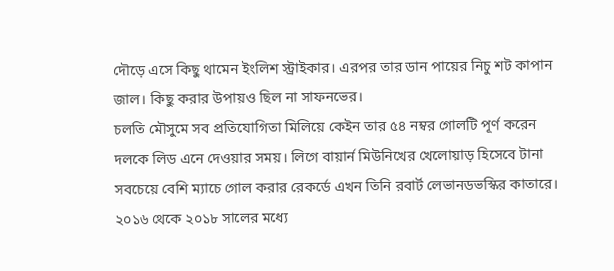দৌড়ে এসে কিছু থামেন ইংলিশ স্ট্রাইকার। এরপর তার ডান পায়ের নিচু শট কাপান জাল। কিছু করার উপায়ও ছিল না সাফনভের।
চলতি মৌসুমে সব প্রতিযোগিতা মিলিয়ে কেইন তার ৫৪ নম্বর গোলটি পূর্ণ করেন দলকে লিড এনে দেওয়ার সময়। লিগে বায়ার্ন মিউনিখের খেলোয়াড় হিসেবে টানা সবচেয়ে বেশি ম্যাচে গোল করার রেকর্ডে এখন তিনি রবার্ট লেভানডভস্কির কাতারে। ২০১৬ থেকে ২০১৮ সালের মধ্যে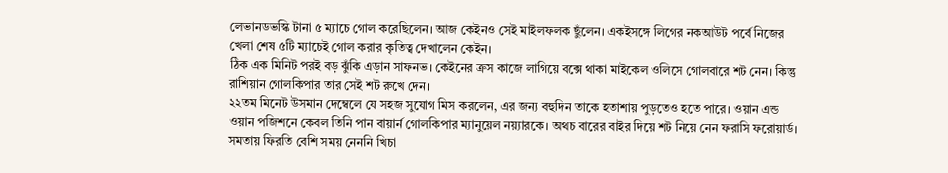লেভানডভস্কি টানা ৫ ম্যাচে গোল করেছিলেন। আজ কেইনও সেই মাইলফলক ছুঁলেন। একইসঙ্গে লিগের নকআউট পর্বে নিজের খেলা শেষ ৫টি ম্যাচেই গোল করার কৃতিত্ব দেখালেন কেইন।
ঠিক এক মিনিট পরই বড় ঝুঁকি এড়ান সাফনভ। কেইনের ক্রস কাজে লাগিয়ে বক্সে থাকা মাইকেল ওলিসে গোলবারে শট নেন। কিন্তু রাশিয়ান গোলকিপার তার সেই শট রুখে দেন।
২২তম মিনেট উসমান দেম্বেলে যে সহজ সুযোগ মিস করলেন, এর জন্য বহুদিন তাকে হতাশায় পুড়তেও হতে পারে। ওয়ান এন্ড ওয়ান পজিশনে কেবল তিনি পান বায়ার্ন গোলকিপার ম্যানুয়েল নয়্যারকে। অথচ বারের বাইর দিয়ে শট নিয়ে নেন ফরাসি ফরোয়ার্ড।
সমতায় ফিরতি বেশি সময় নেননি খিচা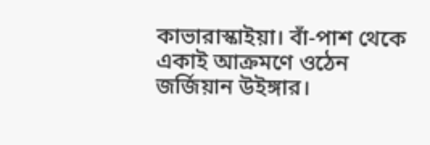কাভারাস্কাইয়া। বাঁ-পাশ থেকে একাই আক্রমণে ওঠেন জর্জিয়ান উইঙ্গার।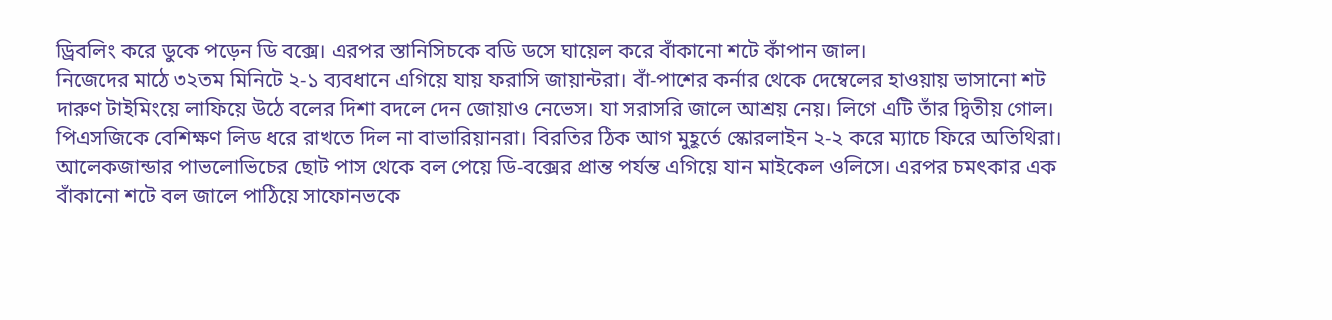ড্রিবলিং করে ডুকে পড়েন ডি বক্সে। এরপর স্তানিসিচকে বডি ডসে ঘায়েল করে বাঁকানো শটে কাঁপান জাল।
নিজেদের মাঠে ৩২তম মিনিটে ২-১ ব্যবধানে এগিয়ে যায় ফরাসি জায়ান্টরা। বাঁ-পাশের কর্নার থেকে দেম্বেলের হাওয়ায় ভাসানো শট দারুণ টাইমিংয়ে লাফিয়ে উঠে বলের দিশা বদলে দেন জোয়াও নেভেস। যা সরাসরি জালে আশ্রয় নেয়। লিগে এটি তাঁর দ্বিতীয় গোল।
পিএসজিকে বেশিক্ষণ লিড ধরে রাখতে দিল না বাভারিয়ানরা। বিরতির ঠিক আগ মুহূর্তে স্কোরলাইন ২-২ করে ম্যাচে ফিরে অতিথিরা। আলেকজান্ডার পাভলোভিচের ছোট পাস থেকে বল পেয়ে ডি-বক্সের প্রান্ত পর্যন্ত এগিয়ে যান মাইকেল ওলিসে। এরপর চমৎকার এক বাঁকানো শটে বল জালে পাঠিয়ে সাফোনভকে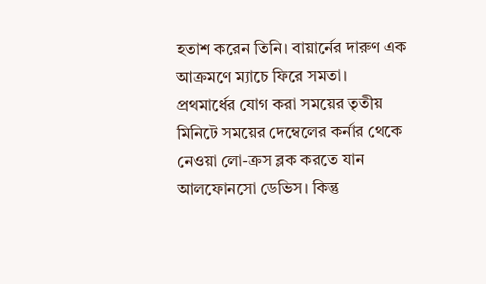হতাশ করেন তিনি। বায়ার্নের দারুণ এক আক্রমণে ম্যাচে ফিরে সমতা।
প্রথমার্ধের যোগ করা সময়ের তৃতীয় মিনিটে সময়ের দেম্বেলের কর্নার থেকে নেওয়া লো-ক্রস ব্লক করতে যান আলফোনসো ডেভিস। কিন্তু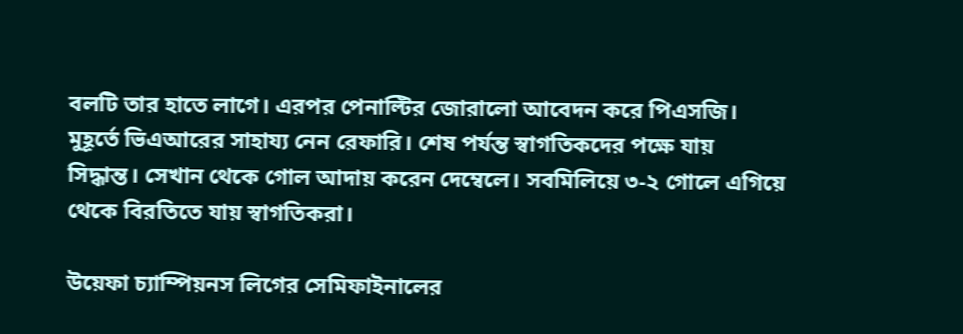বলটি তার হাতে লাগে। এরপর পেনাল্টির জোরালো আবেদন করে পিএসজি। মুহূর্তে ভিএআরের সাহায্য নেন রেফারি। শেষ পর্যন্ত স্বাগতিকদের পক্ষে যায় সিদ্ধান্ত। সেখান থেকে গোল আদায় করেন দেম্বেলে। সবমিলিয়ে ৩-২ গোলে এগিয়ে থেকে বিরতিতে যায় স্বাগতিকরা।

উয়েফা চ্যাম্পিয়নস লিগের সেমিফাইনালের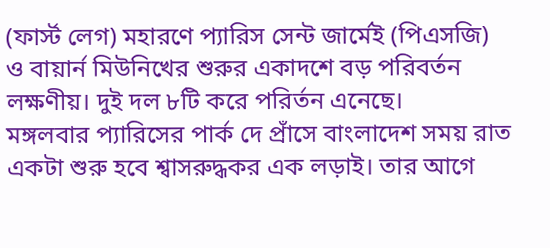(ফার্স্ট লেগ) মহারণে প্যারিস সেন্ট জার্মেই (পিএসজি) ও বায়ার্ন মিউনিখের শুরুর একাদশে বড় পরিবর্তন লক্ষণীয়। দুই দল ৮টি করে পরির্তন এনেছে।
মঙ্গলবার প্যারিসের পার্ক দে প্রাঁসে বাংলাদেশ সময় রাত একটা শুরু হবে শ্বাসরুদ্ধকর এক লড়াই। তার আগে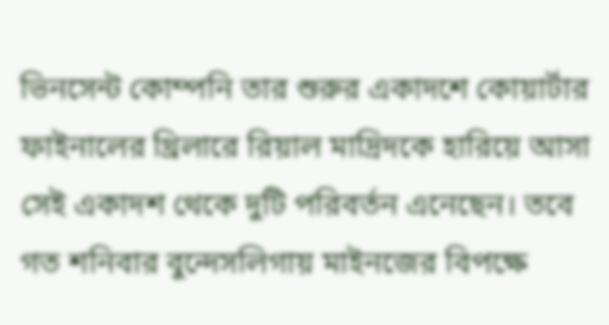ভিনসেন্ট কোম্পনি তার শুরুর একাদশে কোয়ার্টার ফাইনালের থ্রিলারে রিয়াল মাদ্রিদকে হারিয়ে আসা সেই একাদশ থেকে দুটি পরিবর্তন এনেছেন। তবে গত শনিবার বুন্দেসলিগায় মাইনজের বিপক্ষে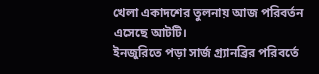খেলা একাদশের তুলনায় আজ পরিবর্তন এসেছে আটটি।
ইনজুরিতে পড়া সার্জ গ্র্যানব্রির পরিবর্তে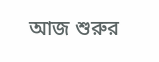আজ শুরুর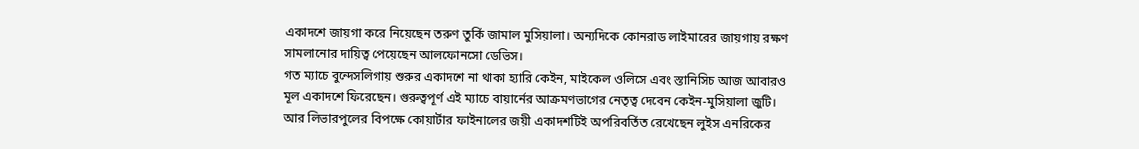একাদশে জায়গা করে নিয়েছেন তরুণ তুর্কি জামাল মুসিয়ালা। অন্যদিকে কোনরাড লাইমারের জায়গায় রক্ষণ সামলানোর দায়িত্ব পেয়েছেন আলফোনসো ডেভিস।
গত ম্যাচে বুন্দেসলিগায় শুরুর একাদশে না থাকা হ্যারি কেইন, মাইকেল ওলিসে এবং স্তানিসিচ আজ আবারও মূল একাদশে ফিরেছেন। গুরুত্বপূর্ণ এই ম্যাচে বায়ার্নের আক্রমণভাগের নেতৃত্ব দেবেন কেইন-মুসিয়ালা জুটি।
আর লিভারপুলের বিপক্ষে কোয়ার্টার ফাইনালের জয়ী একাদশটিই অপরিবর্তিত রেখেছেন লুইস এনরিকের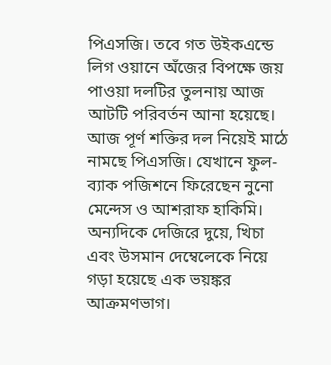পিএসজি। তবে গত উইকএন্ডে লিগ ওয়ানে অঁজের বিপক্ষে জয় পাওয়া দলটির তুলনায় আজ আটটি পরিবর্তন আনা হয়েছে।
আজ পূর্ণ শক্তির দল নিয়েই মাঠে নামছে পিএসজি। যেখানে ফুল-ব্যাক পজিশনে ফিরেছেন নুনো মেন্দেস ও আশরাফ হাকিমি। অন্যদিকে দেজিরে দুয়ে, খিচা এবং উসমান দেম্বেলেকে নিয়ে গড়া হয়েছে এক ভয়ঙ্কর আক্রমণভাগ।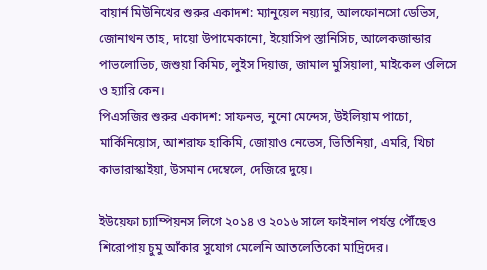বায়ার্ন মিউনিখের শুরুর একাদশ: ম্যানুয়েল নয়্যার, আলফোনসো ডেভিস, জোনাথন তাহ, দায়ো উপামেকানো, ইয়োসিপ স্তানিসিচ, আলেকজান্ডার পাভলোভিচ, জশুয়া কিমিচ, লুইস দিয়াজ, জামাল মুসিয়ালা, মাইকেল ওলিসে ও হ্যারি কেন।
পিএসজির শুরুর একাদশ: সাফনভ, নুনো মেন্দেস, উইলিয়াম পাচো, মার্কিনিয়োস, আশরাফ হাকিমি, জোয়াও নেভেস, ভিতিনিয়া, এমরি, খিচা কাভারাস্কাইয়া, উসমান দেম্বেলে, দেজিরে দুয়ে।

ইউয়েফা চ্যাম্পিয়নস লিগে ২০১৪ ও ২০১৬ সালে ফাইনাল পর্যন্ত পৌঁছেও শিরোপায় চুমু আঁকার সুযোগ মেলেনি আতলেতিকো মাদ্রিদের।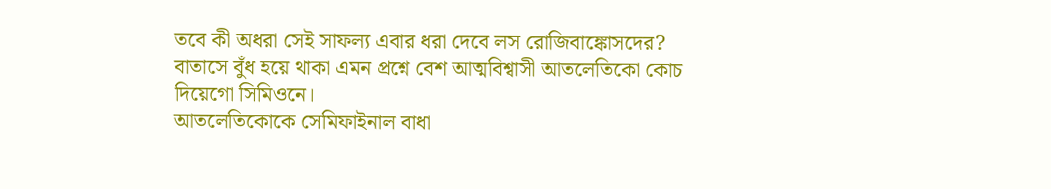তবে কী অধরা সেই সাফল্য এবার ধরা দেবে লস রোজিবাঙ্কোসদের? বাতাসে বুঁধ হয়ে থাকা এমন প্রশ্নে বেশ আত্মবিশ্বাসী আতলেতিকো কোচ দিয়েগো সিমিওনে।
আতলেতিকোকে সেমিফাইনাল বাধা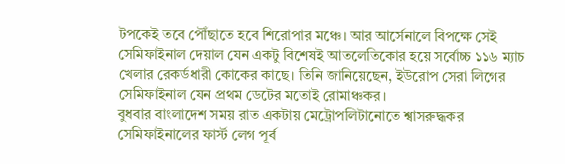টপকেই তবে পৌঁছাতে হবে শিরোপার মঞ্চে। আর আর্সেনালে বিপক্ষে সেই সেমিফাইনাল দেয়াল যেন একটু বিশেষই আতলেতিকোর হয়ে সর্বোচ্চ ১১৬ ম্যাচ খেলার রেকর্ডধারী কোকের কাছে। তিনি জানিয়েছেন, ইউরোপ সেরা লিগের সেমিফাইনাল যেন প্রথম ডেটের মতোই রোমাঞ্চকর।
বুধবার বাংলাদেশ সময় রাত একটায় মেট্রোপলিটানোতে শ্বাসরুদ্ধকর সেমিফাইনালের ফার্স্ট লেগ পূর্ব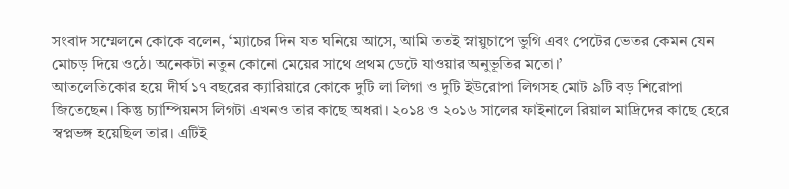সংবাদ সম্মেলনে কোকে বলেন, ‘ম্যাচের দিন যত ঘনিয়ে আসে, আমি ততই স্নায়ুচাপে ভুগি এবং পেটের ভেতর কেমন যেন মোচড় দিয়ে ওঠে। অনেকটা নতুন কোনো মেয়ের সাথে প্রথম ডেটে যাওয়ার অনুভূতির মতো।’
আতলেতিকোর হয়ে দীর্ঘ ১৭ বছরের ক্যারিয়ারে কোকে দুটি লা লিগা ও দুটি ইউরোপা লিগসহ মোট ৯টি বড় শিরোপা জিতেছেন। কিন্তু চ্যাম্পিয়নস লিগটা এখনও তার কাছে অধরা। ২০১৪ ও ২০১৬ সালের ফাইনালে রিয়াল মাদ্রিদের কাছে হেরে স্বপ্নভঙ্গ হয়েছিল তার। এটিই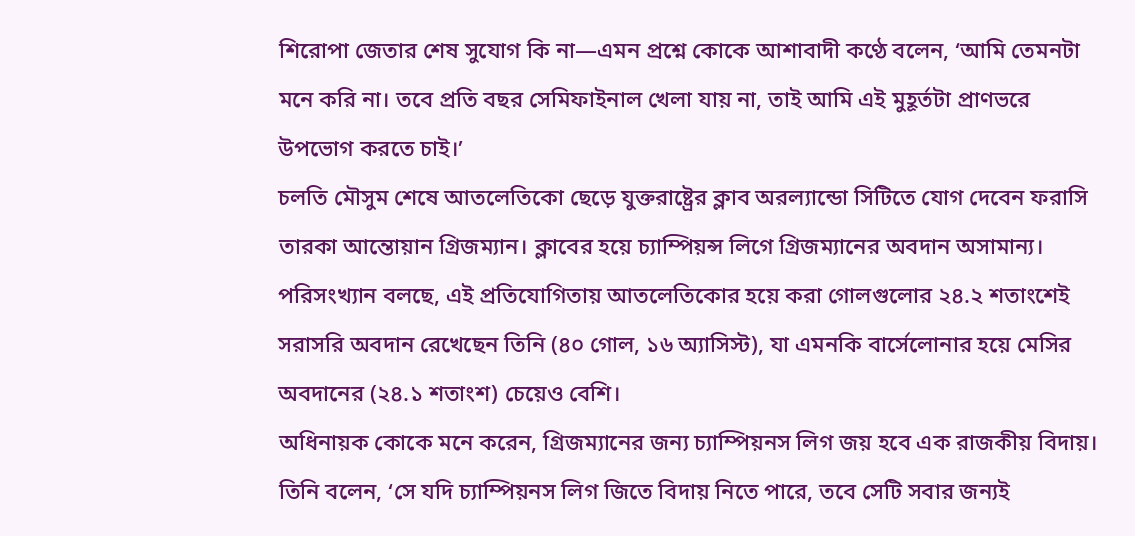শিরোপা জেতার শেষ সুযোগ কি না—এমন প্রশ্নে কোকে আশাবাদী কণ্ঠে বলেন, ‘আমি তেমনটা মনে করি না। তবে প্রতি বছর সেমিফাইনাল খেলা যায় না, তাই আমি এই মুহূর্তটা প্রাণভরে উপভোগ করতে চাই।’
চলতি মৌসুম শেষে আতলেতিকো ছেড়ে যুক্তরাষ্ট্রের ক্লাব অরল্যান্ডো সিটিতে যোগ দেবেন ফরাসি তারকা আন্তোয়ান গ্রিজম্যান। ক্লাবের হয়ে চ্যাম্পিয়ন্স লিগে গ্রিজম্যানের অবদান অসামান্য। পরিসংখ্যান বলছে, এই প্রতিযোগিতায় আতলেতিকোর হয়ে করা গোলগুলোর ২৪.২ শতাংশেই সরাসরি অবদান রেখেছেন তিনি (৪০ গোল, ১৬ অ্যাসিস্ট), যা এমনকি বার্সেলোনার হয়ে মেসির অবদানের (২৪.১ শতাংশ) চেয়েও বেশি।
অধিনায়ক কোকে মনে করেন, গ্রিজম্যানের জন্য চ্যাম্পিয়নস লিগ জয় হবে এক রাজকীয় বিদায়। তিনি বলেন, ‘সে যদি চ্যাম্পিয়নস লিগ জিতে বিদায় নিতে পারে, তবে সেটি সবার জন্যই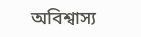অবিশ্বাস্য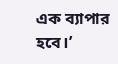এক ব্যাপার হবে।’